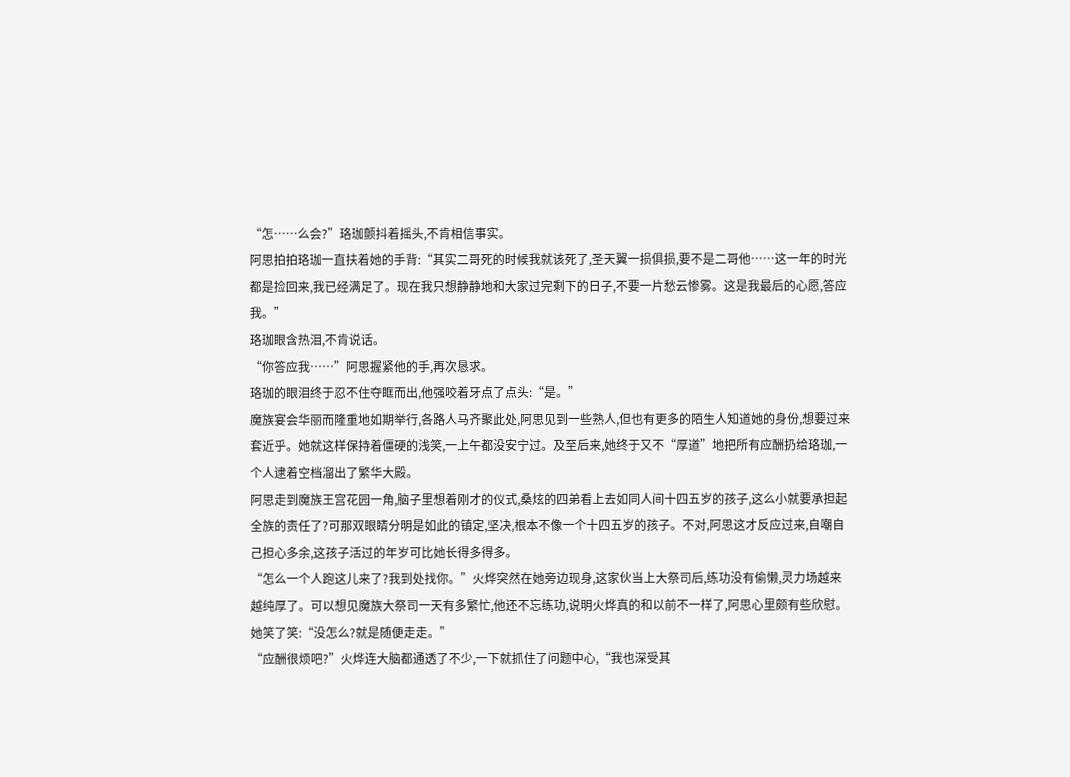“怎……么会?”珞珈颤抖着摇头,不肯相信事实。
阿思拍拍珞珈一直扶着她的手背:“其实二哥死的时候我就该死了,圣天翼一损俱损,要不是二哥他……这一年的时光都是捡回来,我已经满足了。现在我只想静静地和大家过完剩下的日子,不要一片愁云惨雾。这是我最后的心愿,答应我。”
珞珈眼含热泪,不肯说话。
“你答应我……”阿思握紧他的手,再次恳求。
珞珈的眼泪终于忍不住夺眶而出,他强咬着牙点了点头:“是。”
魔族宴会华丽而隆重地如期举行,各路人马齐聚此处,阿思见到一些熟人,但也有更多的陌生人知道她的身份,想要过来套近乎。她就这样保持着僵硬的浅笑,一上午都没安宁过。及至后来,她终于又不“厚道”地把所有应酬扔给珞珈,一个人逮着空档溜出了繁华大殿。
阿思走到魔族王宫花园一角,脑子里想着刚才的仪式,桑炫的四弟看上去如同人间十四五岁的孩子,这么小就要承担起全族的责任了?可那双眼睛分明是如此的镇定,坚决,根本不像一个十四五岁的孩子。不对,阿思这才反应过来,自嘲自己担心多余,这孩子活过的年岁可比她长得多得多。
“怎么一个人跑这儿来了?我到处找你。”火烨突然在她旁边现身,这家伙当上大祭司后,练功没有偷懒,灵力场越来越纯厚了。可以想见魔族大祭司一天有多繁忙,他还不忘练功,说明火烨真的和以前不一样了,阿思心里颇有些欣慰。
她笑了笑:“没怎么?就是随便走走。”
“应酬很烦吧?”火烨连大脑都通透了不少,一下就抓住了问题中心,“我也深受其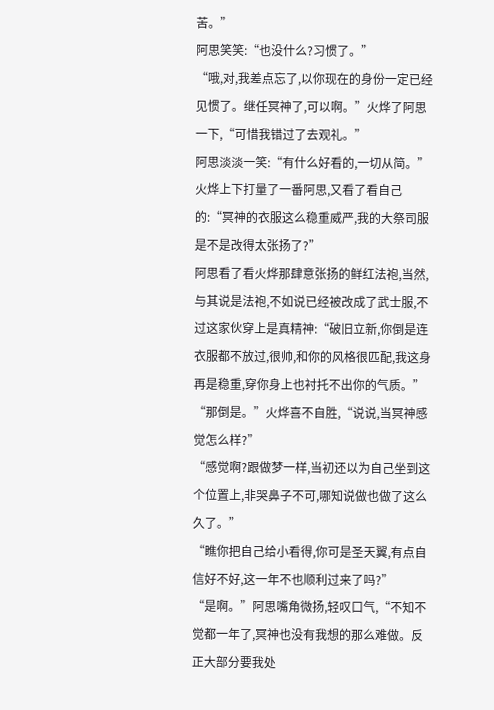苦。”
阿思笑笑:“也没什么?习惯了。”
“哦,对,我差点忘了,以你现在的身份一定已经见惯了。继任冥神了,可以啊。”火烨了阿思一下,“可惜我错过了去观礼。”
阿思淡淡一笑:“有什么好看的,一切从简。”
火烨上下打量了一番阿思,又看了看自己的:“冥神的衣服这么稳重威严,我的大祭司服是不是改得太张扬了?”
阿思看了看火烨那肆意张扬的鲜红法袍,当然,与其说是法袍,不如说已经被改成了武士服,不过这家伙穿上是真精神:“破旧立新,你倒是连衣服都不放过,很帅,和你的风格很匹配,我这身再是稳重,穿你身上也衬托不出你的气质。”
“那倒是。”火烨喜不自胜,“说说,当冥神感觉怎么样?”
“感觉啊?跟做梦一样,当初还以为自己坐到这个位置上,非哭鼻子不可,哪知说做也做了这么久了。”
“瞧你把自己给小看得,你可是圣天翼,有点自信好不好,这一年不也顺利过来了吗?”
“是啊。”阿思嘴角微扬,轻叹口气,“不知不觉都一年了,冥神也没有我想的那么难做。反正大部分要我处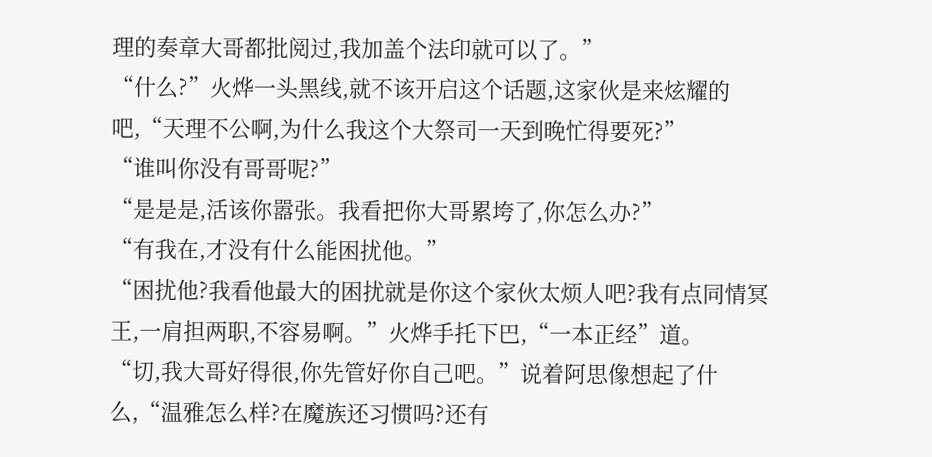理的奏章大哥都批阅过,我加盖个法印就可以了。”
“什么?”火烨一头黑线,就不该开启这个话题,这家伙是来炫耀的吧,“天理不公啊,为什么我这个大祭司一天到晚忙得要死?”
“谁叫你没有哥哥呢?”
“是是是,活该你嚣张。我看把你大哥累垮了,你怎么办?”
“有我在,才没有什么能困扰他。”
“困扰他?我看他最大的困扰就是你这个家伙太烦人吧?我有点同情冥王,一肩担两职,不容易啊。”火烨手托下巴,“一本正经”道。
“切,我大哥好得很,你先管好你自己吧。”说着阿思像想起了什么,“温雅怎么样?在魔族还习惯吗?还有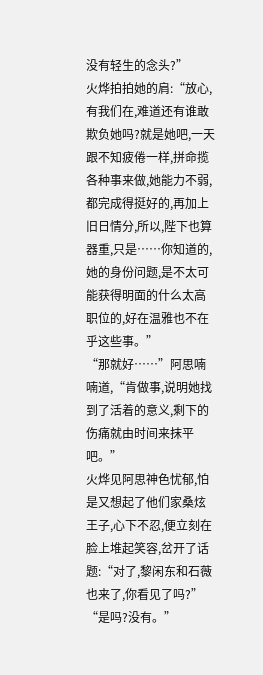没有轻生的念头?”
火烨拍拍她的肩:“放心,有我们在,难道还有谁敢欺负她吗?就是她吧,一天跟不知疲倦一样,拼命揽各种事来做,她能力不弱,都完成得挺好的,再加上旧日情分,所以,陛下也算器重,只是……你知道的,她的身份问题,是不太可能获得明面的什么太高职位的,好在温雅也不在乎这些事。”
“那就好……”阿思喃喃道,“肯做事,说明她找到了活着的意义,剩下的伤痛就由时间来抹平吧。”
火烨见阿思神色忧郁,怕是又想起了他们家桑炫王子,心下不忍,便立刻在脸上堆起笑容,岔开了话题:“对了,黎闲东和石薇也来了,你看见了吗?”
“是吗?没有。”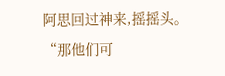阿思回过神来,摇摇头。
“那他们可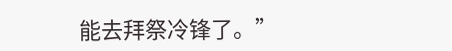能去拜祭冷锋了。”